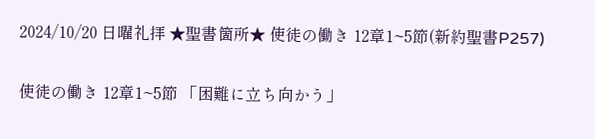2024/10/20 日曜礼拝 ★聖書箇所★ 使徒の働き 12章1~5節(新約聖書P257)

使徒の働き 12章1~5節 「困難に立ち向かう」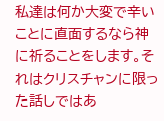私達は何か大変で辛いことに直面するなら神に祈ることをします。それはクリスチャンに限った話しではあ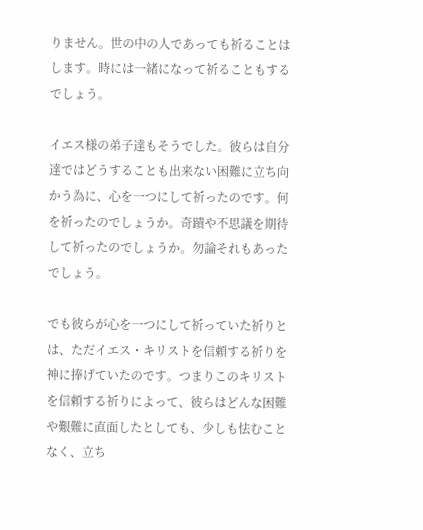りません。世の中の人であっても祈ることはします。時には一緒になって祈ることもするでしょう。

イエス様の弟子達もそうでした。彼らは自分達ではどうすることも出来ない困難に立ち向かう為に、心を一つにして祈ったのです。何を祈ったのでしょうか。奇蹟や不思議を期待して祈ったのでしょうか。勿論それもあったでしょう。

でも彼らが心を一つにして祈っていた祈りとは、ただイエス・キリストを信頼する祈りを神に捧げていたのです。つまりこのキリストを信頼する祈りによって、彼らはどんな困難や艱難に直面したとしても、少しも怯むことなく、立ち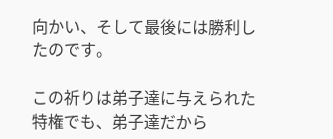向かい、そして最後には勝利したのです。

この祈りは弟子達に与えられた特権でも、弟子達だから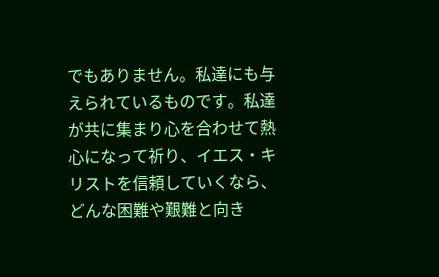でもありません。私達にも与えられているものです。私達が共に集まり心を合わせて熱心になって祈り、イエス・キリストを信頼していくなら、どんな困難や艱難と向き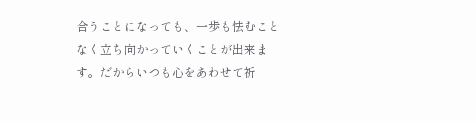合うことになっても、一歩も怯むことなく立ち向かっていくことが出来ます。だからいつも心をあわせて祈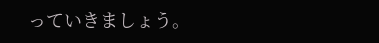っていきましょう。